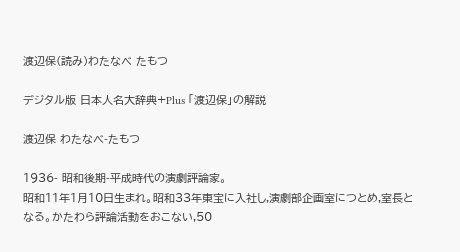渡辺保(読み)わたなべ たもつ

デジタル版 日本人名大辞典+Plus 「渡辺保」の解説

渡辺保 わたなべ-たもつ

1936- 昭和後期-平成時代の演劇評論家。
昭和11年1月10日生まれ。昭和33年東宝に入社し,演劇部企画室につとめ,室長となる。かたわら評論活動をおこない,50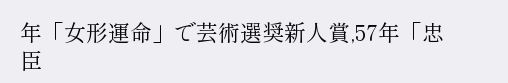年「女形運命」で芸術選奨新人賞,57年「忠臣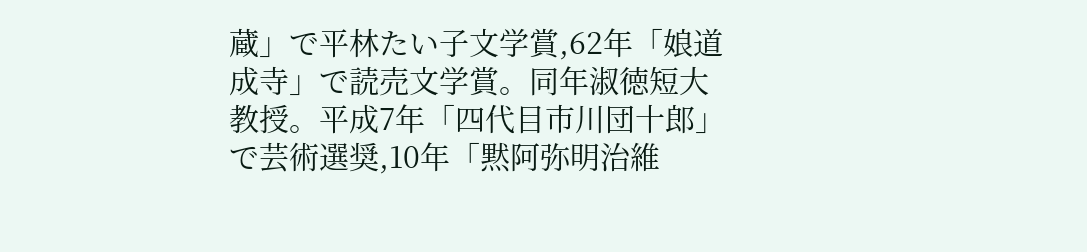蔵」で平林たい子文学賞,62年「娘道成寺」で読売文学賞。同年淑徳短大教授。平成7年「四代目市川団十郎」で芸術選奨,10年「黙阿弥明治維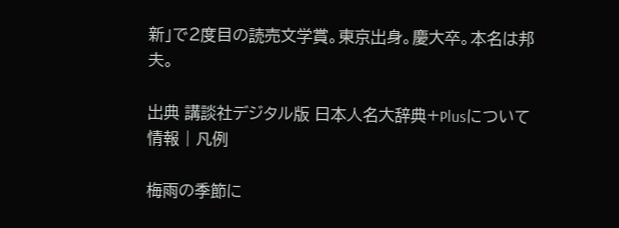新」で2度目の読売文学賞。東京出身。慶大卒。本名は邦夫。

出典 講談社デジタル版 日本人名大辞典+Plusについて 情報 | 凡例

梅雨の季節に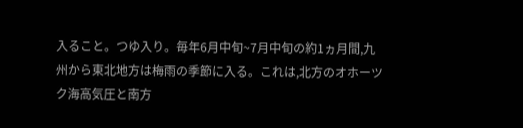入ること。つゆ入り。毎年6月中旬~7月中旬の約1ヵ月間,九州から東北地方は梅雨の季節に入る。これは,北方のオホーツク海高気圧と南方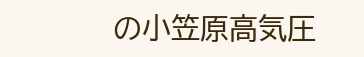の小笠原高気圧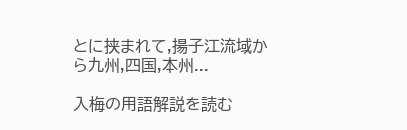とに挟まれて,揚子江流域から九州,四国,本州...

入梅の用語解説を読む